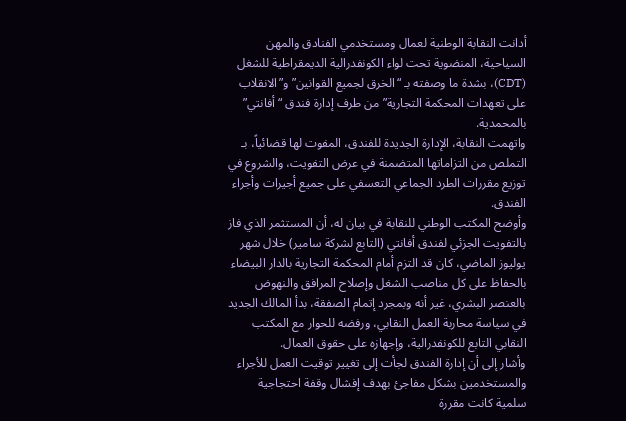أدانت النقابة الوطنية لعمال ومستخدمي الفنادق والمهن السياحية، المنضوية تحت لواء الكونفدرالية الديمقراطية للشغل (CDT)، بشدة ما وصفته بـ “الخرق لجميع القوانين” و”الانقلاب على تعهدات المحكمة التجارية” من طرف إدارة فندق “أفانتي” بالمحمدية.
واتهمت النقابة، الإدارة الجديدة للفندق، المفوت لها قضائياً، بـ التملص من التزاماتها المتضمنة في عرض التفويت، والشروع في توزيع مقررات الطرد الجماعي التعسفي على جميع أجيرات وأجراء الفندق.
وأوضح المكتب الوطني للنقابة في بيان له، أن المستثمر الذي فاز بالتفويت الجزئي لفندق أفانتي (التابع لشركة سامير) خلال شهر يوليوز الماضي، كان قد التزم أمام المحكمة التجارية بالدار البيضاء بالحفاظ على كل مناصب الشغل وإصلاح المرافق والنهوض بالعنصر البشري، غير أنه وبمجرد إتمام الصفقة، بدأ المالك الجديد في سياسة محاربة العمل النقابي، ورفضه للحوار مع المكتب النقابي التابع للكونفدرالية، وإجهازه على حقوق العمال.
وأشار إلى أن إدارة الفندق لجأت إلى تغيير توقيت العمل للأجراء والمستخدمين بشكل مفاجئ بهدف إفشال وقفة احتجاجية سلمية كانت مقررة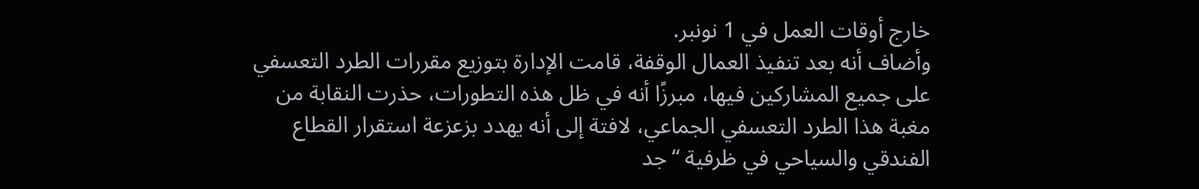خارج أوقات العمل في 1 نونبر.
وأضاف أنه بعد تنفيذ العمال الوقفة، قامت الإدارة بتوزيع مقررات الطرد التعسفي على جميع المشاركين فيها، مبرزًا أنه في ظل هذه التطورات، حذرت النقابة من مغبة هذا الطرد التعسفي الجماعي، لافتة إلى أنه يهدد بزعزعة استقرار القطاع الفندقي والسياحي في ظرفية “جد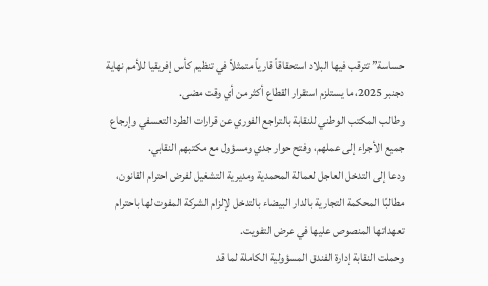حساسة” تترقب فيها البلاد استحقاقاً قارياً متمثلاً في تنظيم كأس إفريقيا للأمم نهاية دجنبر 2025، ما يستلزم استقرار القطاع أكثر من أي وقت مضى.
وطالب المكتب الوطني للنقابة بالتراجع الفوري عن قرارات الطرد التعسفي وإرجاع جميع الأجراء إلى عملهم، وفتح حوار جدي ومسؤول مع مكتبهم النقابي.
ودعا إلى التدخل العاجل لعمالة المحمدية ومديرية التشغيل لفرض احترام القانون، مطالبًا المحكمة التجارية بالدار البيضاء بالتدخل لإلزام الشركة المفوت لها باحترام تعهداتها المنصوص عليها في عرض التفويت.
وحملت النقابة إدارة الفندق المسؤولية الكاملة لما قد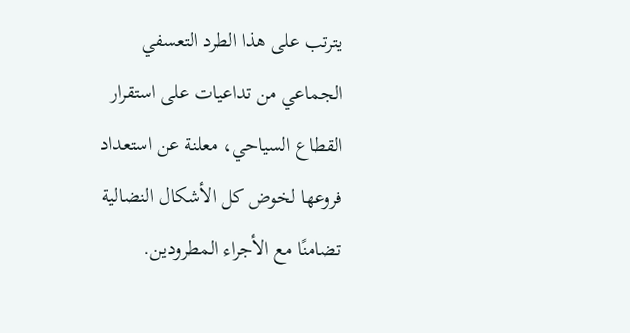يترتب على هذا الطرد التعسفي الجماعي من تداعيات على استقرار القطاع السياحي، معلنة عن استعداد فروعها لخوض كل الأشكال النضالية تضامنًا مع الأجراء المطرودين.